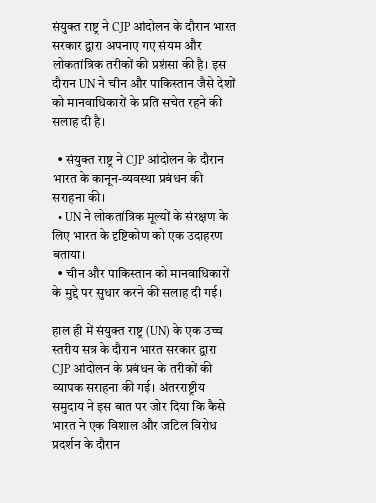संयुक्त राष्ट्र ने CJP आंदोलन के दौरान भारत सरकार द्वारा अपनाए गए संयम और लोकतांत्रिक तरीकों की प्रशंसा की है। इस दौरान UN ने चीन और पाकिस्तान जैसे देशों को मानवाधिकारों के प्रति सचेत रहने की सलाह दी है।

  • संयुक्त राष्ट्र ने CJP आंदोलन के दौरान भारत के कानून-व्यवस्था प्रबंधन की सराहना की।
  • UN ने लोकतांत्रिक मूल्यों के संरक्षण के लिए भारत के दृष्टिकोण को एक उदाहरण बताया।
  • चीन और पाकिस्तान को मानवाधिकारों के मुद्दे पर सुधार करने की सलाह दी गई।

हाल ही में संयुक्त राष्ट्र (UN) के एक उच्च स्तरीय सत्र के दौरान भारत सरकार द्वारा CJP आंदोलन के प्रबंधन के तरीकों की व्यापक सराहना की गई। अंतरराष्ट्रीय समुदाय ने इस बात पर जोर दिया कि कैसे भारत ने एक विशाल और जटिल विरोध प्रदर्शन के दौरान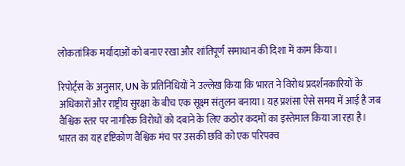लोकतांत्रिक मर्यादाओं को बनाए रखा और शांतिपूर्ण समाधान की दिशा में काम किया।

रिपोर्ट्स के अनुसार, UN के प्रतिनिधियों ने उल्लेख किया कि भारत ने विरोध प्रदर्शनकारियों के अधिकारों और राष्ट्रीय सुरक्षा के बीच एक सूक्ष्म संतुलन बनाया। यह प्रशंसा ऐसे समय में आई है जब वैश्विक स्तर पर नागरिक विरोधों को दबाने के लिए कठोर कदमों का इस्तेमाल किया जा रहा है। भारत का यह दृष्टिकोण वैश्विक मंच पर उसकी छवि को एक परिपक्व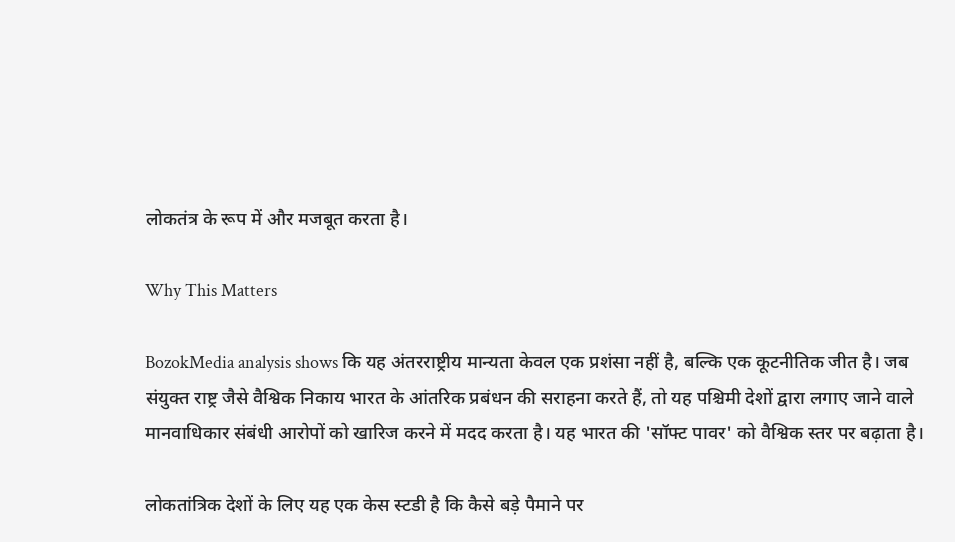लोकतंत्र के रूप में और मजबूत करता है।

Why This Matters

BozokMedia analysis shows कि यह अंतरराष्ट्रीय मान्यता केवल एक प्रशंसा नहीं है, बल्कि एक कूटनीतिक जीत है। जब संयुक्त राष्ट्र जैसे वैश्विक निकाय भारत के आंतरिक प्रबंधन की सराहना करते हैं, तो यह पश्चिमी देशों द्वारा लगाए जाने वाले मानवाधिकार संबंधी आरोपों को खारिज करने में मदद करता है। यह भारत की 'सॉफ्ट पावर' को वैश्विक स्तर पर बढ़ाता है।

लोकतांत्रिक देशों के लिए यह एक केस स्टडी है कि कैसे बड़े पैमाने पर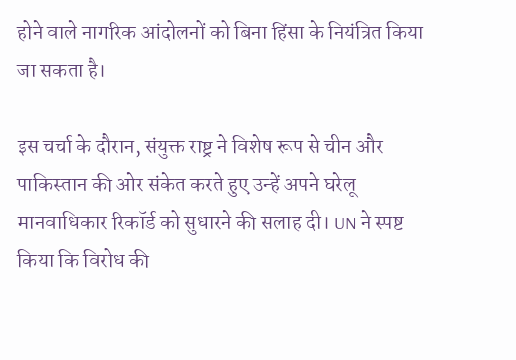होने वाले नागरिक आंदोलनों को बिना हिंसा के नियंत्रित किया जा सकता है।

इस चर्चा के दौरान, संयुक्त राष्ट्र ने विशेष रूप से चीन और पाकिस्तान की ओर संकेत करते हुए उन्हें अपने घरेलू मानवाधिकार रिकॉर्ड को सुधारने की सलाह दी। UN ने स्पष्ट किया कि विरोध की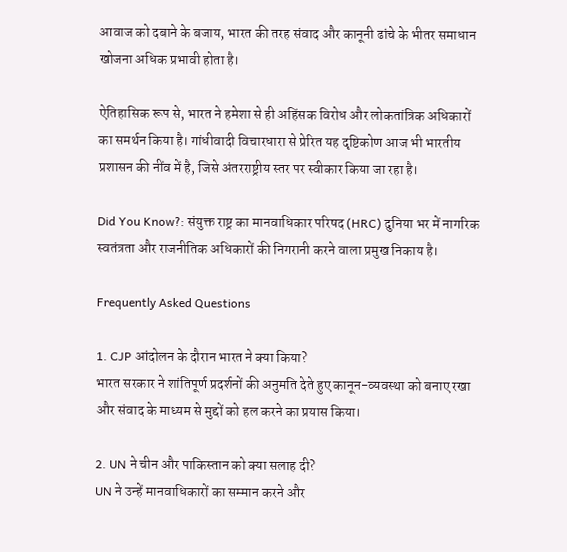आवाज को दबाने के बजाय, भारत की तरह संवाद और कानूनी ढांचे के भीतर समाधान खोजना अधिक प्रभावी होता है।

ऐतिहासिक रूप से, भारत ने हमेशा से ही अहिंसक विरोध और लोकतांत्रिक अधिकारों का समर्थन किया है। गांधीवादी विचारधारा से प्रेरित यह दृष्टिकोण आज भी भारतीय प्रशासन की नींव में है, जिसे अंतरराष्ट्रीय स्तर पर स्वीकार किया जा रहा है।

Did You Know?: संयुक्त राष्ट्र का मानवाधिकार परिषद (HRC) दुनिया भर में नागरिक स्वतंत्रता और राजनीतिक अधिकारों की निगरानी करने वाला प्रमुख निकाय है।

Frequently Asked Questions

1. CJP आंदोलन के दौरान भारत ने क्या किया?
भारत सरकार ने शांतिपूर्ण प्रदर्शनों की अनुमति देते हुए कानून-व्यवस्था को बनाए रखा और संवाद के माध्यम से मुद्दों को हल करने का प्रयास किया।

2. UN ने चीन और पाकिस्तान को क्या सलाह दी?
UN ने उन्हें मानवाधिकारों का सम्मान करने और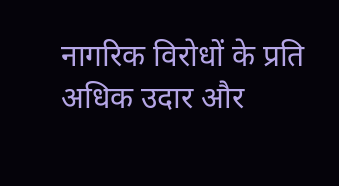नागरिक विरोधों के प्रति अधिक उदार और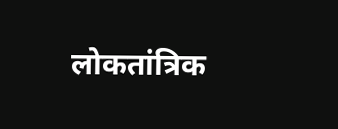लोकतांत्रिक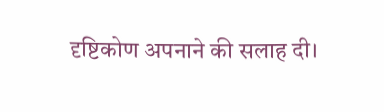दृष्टिकोण अपनाने की सलाह दी।